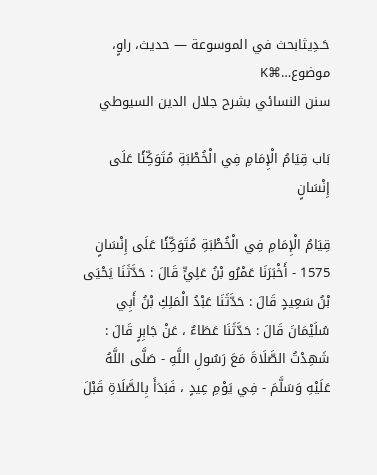حَـدِيثابحث في الموسوعة — حديث، راوٍ، موضوع…⌘K
سنن النسائي بشرح جلال الدين السيوطي

بَاب قِيَامُ الْإِمَامِ فِي الْخُطْبَةِ مُتَوَكِّئًا عَلَى إِنْسَانٍ

قِيَامُ الْإِمَامِ فِي الْخُطْبَةِ مُتَوَكِّئًا عَلَى إِنْسَانٍ 1575 - أَخْبَرَنَا عَمْرُو بْنُ عَلِيٍّ قَالَ : حَدَّثَنَا يَحْيَى بْنُ سَعِيدٍ قَالَ : حَدَّثَنَا عَبْدُ الْمَلِكِ بْنُ أَبِي سُلَيْمَانَ قَالَ : حَدَّثَنَا عَطَاءٌ ، عَنْ جَابِرٍ قَالَ : شَهِدْتُ الصَّلَاةَ مَعَ رَسُولِ اللَّهِ - صَلَّى اللَّهُ عَلَيْهِ وَسَلَّمَ - فِي يَوْمِ عِيدٍ ، فَبَدَأَ بِالصَّلَاةِ قَبْلَ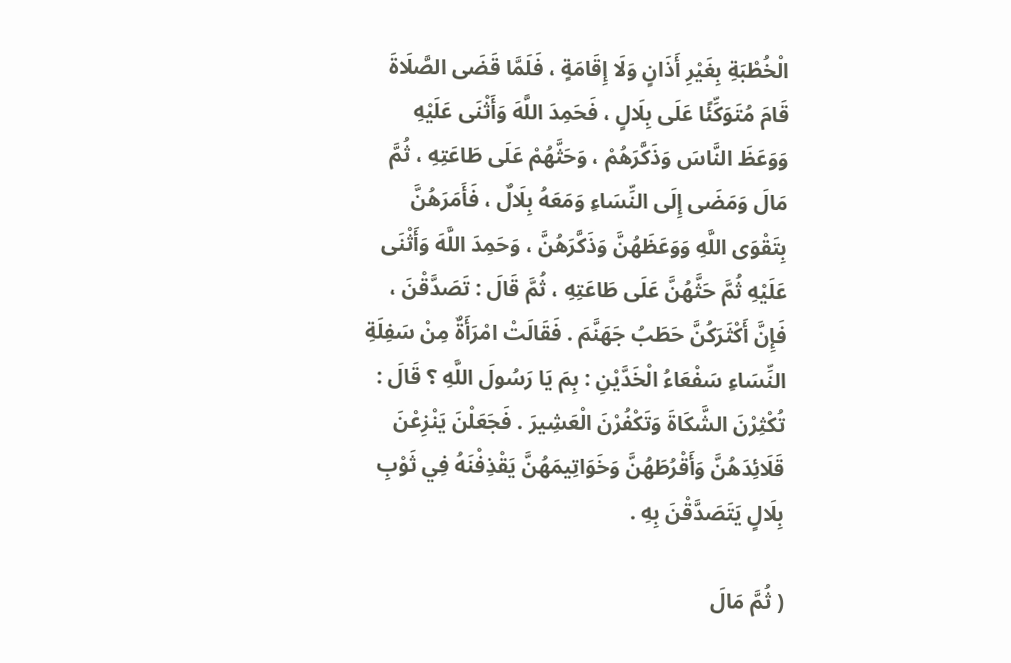الْخُطْبَةِ بِغَيْرِ أَذَانٍ وَلَا إِقَامَةٍ ، فَلَمَّا قَضَى الصَّلَاةَ قَامَ مُتَوَكِّئًا عَلَى بِلَالٍ ، فَحَمِدَ اللَّهَ وَأَثْنَى عَلَيْهِ وَوَعَظَ النَّاسَ وَذَكَّرَهُمْ ، وَحَثَّهُمْ عَلَى طَاعَتِهِ ، ثُمَّ مَالَ وَمَضَى إِلَى النِّسَاءِ وَمَعَهُ بِلَالٌ ، فَأَمَرَهُنَّ بِتَقْوَى اللَّهِ وَوَعَظَهُنَّ وَذَكَّرَهُنَّ ، وَحَمِدَ اللَّهَ وَأَثْنَى عَلَيْهِ ثُمَّ حَثَّهُنَّ عَلَى طَاعَتِهِ ، ثُمَّ قَالَ : تَصَدَّقْنَ ، فَإِنَّ أَكْثَرَكُنَّ حَطَبُ جَهَنَّمَ . فَقَالَتْ امْرَأَةٌ مِنْ سَفِلَةِ النِّسَاءِ سَفْعَاءُ الْخَدَّيْنِ : بِمَ يَا رَسُولَ اللَّهِ ؟ قَالَ : تُكْثِرْنَ الشَّكَاةَ وَتَكْفُرْنَ الْعَشِيرَ . فَجَعَلْنَ يَنْزِعْنَ قَلَائِدَهُنَّ وَأَقْرُطَهُنَّ وَخَوَاتِيمَهُنَّ يَقْذِفْنَهُ فِي ثَوْبِ بِلَالٍ يَتَصَدَّقْنَ بِهِ .

( ثُمَّ مَالَ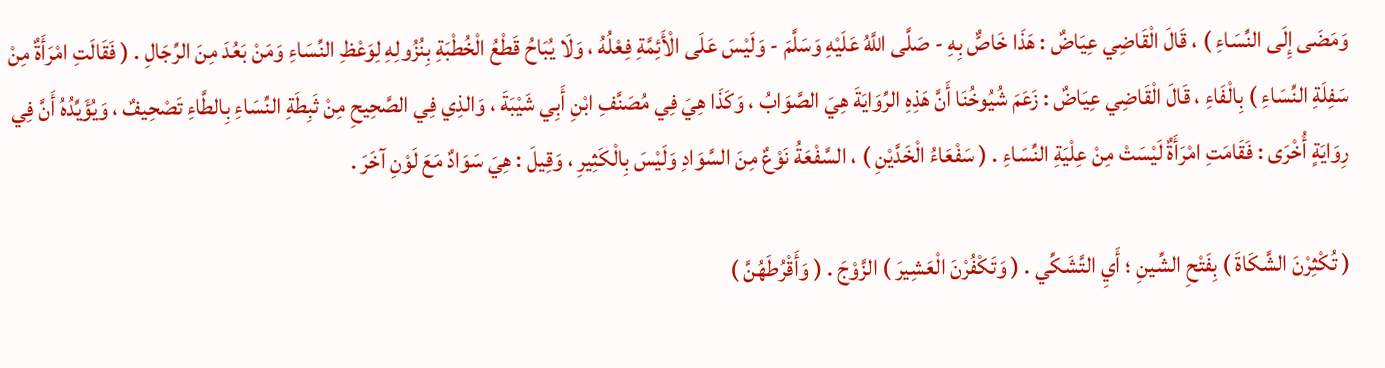وَمَضَى إِلَى النِّسَاءِ ) ، قَالَ الْقَاضِي عِيَاضٌ : هَذَا خَاصٌّ بِهِ - صَلَّى اللَّهُ عَلَيْهِ وَسَلَّمَ - وَلَيْسَ عَلَى الْأَئِمَّةِ فِعْلُهُ ، وَلَا يُبَاحُ قَطْعُ الْخُطْبَةِ بِنُزُولِهِ لِوَعْظِ النِّسَاءِ وَمَنْ بَعُدَ مِنَ الرِّجَالِ . ( فَقَالَتِ امْرَأَةٌ مِنْ سَفِلَةِ النِّسَاءِ ) بِالْفَاءِ ، قَالَ الْقَاضِي عِيَاضٌ : زَعَمَ شُيُوخُنَا أَنَّ هَذِهِ الرِّوَايَةَ هِيَ الصَّوَابُ ، وَكَذَا هِيَ فِي مُصَنَّفِ ابْنِ أَبِي شَيْبَةَ ، وَالذِي فِي الصَّحِيحِ مِنْ ثَبِطَةِ النِّسَاءِ بِالطَّاءِ تَصْحِيفٌ ، وَيُؤَيِّدُهُ أَنَّ فِي رِوَايَةٍ أُخْرَى : فَقَامَتِ امْرَأَةٌ لَيْسَتْ مِنْ عِلْيَةِ النِّسَاءِ . ( سَفْعَاءُ الْخَدَّيْنِ ) ، السَّفْعَةُ نَوْعٌ مِنَ السَّوَادِ وَلَيْسَ بِالْكَثِيرِ ، وَقِيلَ : هِيَ سَوَادٌ مَعَ لَوْنِ آخَرَ .

( تُكْثِرْنَ الشَّكَاةَ ) بِفَتْحِ الشِّينِ ؛ أَيِ التَّشَكِّي . ( وَتَكْفُرْنَ الْعَشِيرَ ) الزَّوْجَ . ( وَأَقْرُطَهُنَّ )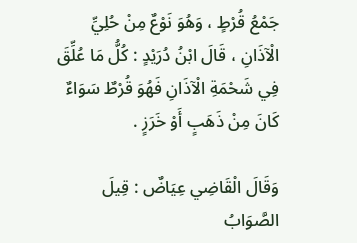جَمْعُ قُرْطٍ ، وَهُوَ نَوْعٌ مِنْ حُلِيِّ الْآذَانِ ، قَالَ ابْنُ دُرَيْدٍ : كُلُّ مَا عُلِّقَ فِي شَحْمَةِ الْآذَانِ فَهُوَ قُرْطٌ سَوَاءٌ كَانَ مِنْ ذَهَبٍ أَوْ خَرَزٍ .

وَقَالَ الْقَاضِي عِيَاضٌ : قِيلَ الصَّوَابُ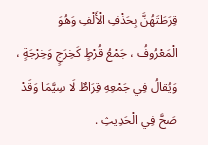قِرَطَتَهُنَّ بِحَذْفِ الْأَلْفِ وَهُوَ الْمَعْرُوفُ ، جَمْعُ قُرْطٍ كَخِرَجٍ وَخِرْجَةٍ ، وَيُقالُ فِي جَمْعِهِ قِرَاطٌ لَا سِيَّمَا وَقَدْ صَحَّ فِي الْحَدِيثِ .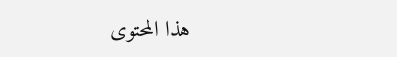هذا المحتوى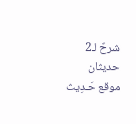شرحٌ لـ2 حديثان
موقع حَـدِيث